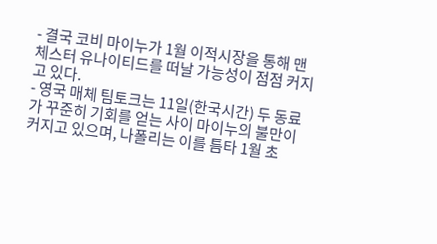- 결국 코비 마이누가 1월 이적시장을 통해 맨체스터 유나이티드를 떠날 가능성이 점점 커지고 있다.
- 영국 매체 팀토크는 11일(한국시간) 두 동료가 꾸준히 기회를 얻는 사이 마이누의 불만이 커지고 있으며, 나폴리는 이를 틈타 1월 초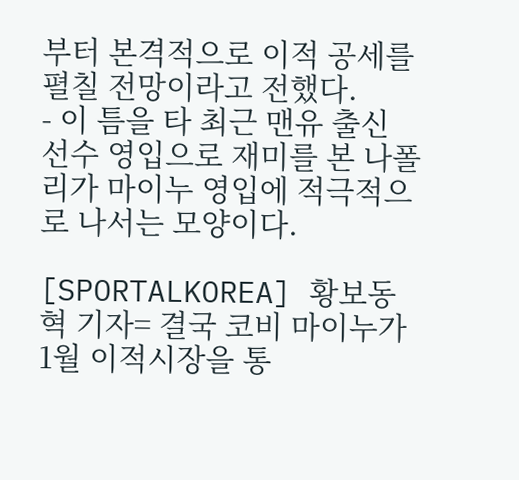부터 본격적으로 이적 공세를 펼칠 전망이라고 전했다.
- 이 틈을 타 최근 맨유 출신 선수 영입으로 재미를 본 나폴리가 마이누 영입에 적극적으로 나서는 모양이다.

[SPORTALKOREA] 황보동혁 기자= 결국 코비 마이누가 1월 이적시장을 통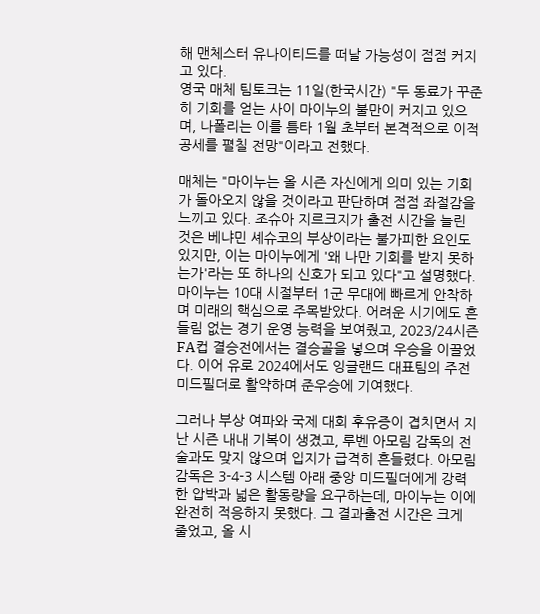해 맨체스터 유나이티드를 떠날 가능성이 점점 커지고 있다.
영국 매체 팀토크는 11일(한국시간) "두 동료가 꾸준히 기회를 얻는 사이 마이누의 불만이 커지고 있으며, 나폴리는 이를 틈타 1월 초부터 본격적으로 이적 공세를 펼칠 전망"이라고 전했다.

매체는 "마이누는 올 시즌 자신에게 의미 있는 기회가 돌아오지 않을 것이라고 판단하며 점점 좌절감을 느끼고 있다. 조슈아 지르크지가 출전 시간을 늘린 것은 베냐민 셰슈코의 부상이라는 불가피한 요인도 있지만, 이는 마이누에게 '왜 나만 기회를 받지 못하는가'라는 또 하나의 신호가 되고 있다"고 설명했다.
마이누는 10대 시절부터 1군 무대에 빠르게 안착하며 미래의 핵심으로 주목받았다. 어려운 시기에도 흔들림 없는 경기 운영 능력을 보여줬고, 2023/24시즌 FA컵 결승전에서는 결승골을 넣으며 우승을 이끌었다. 이어 유로 2024에서도 잉글랜드 대표팀의 주전 미드필더로 활약하며 준우승에 기여했다.

그러나 부상 여파와 국제 대회 후유증이 겹치면서 지난 시즌 내내 기복이 생겼고, 루벤 아모림 감독의 전술과도 맞지 않으며 입지가 급격히 흔들렸다. 아모림 감독은 3-4-3 시스템 아래 중앙 미드필더에게 강력한 압박과 넓은 활동량을 요구하는데, 마이누는 이에 완전히 적응하지 못했다. 그 결과출전 시간은 크게 줄었고, 올 시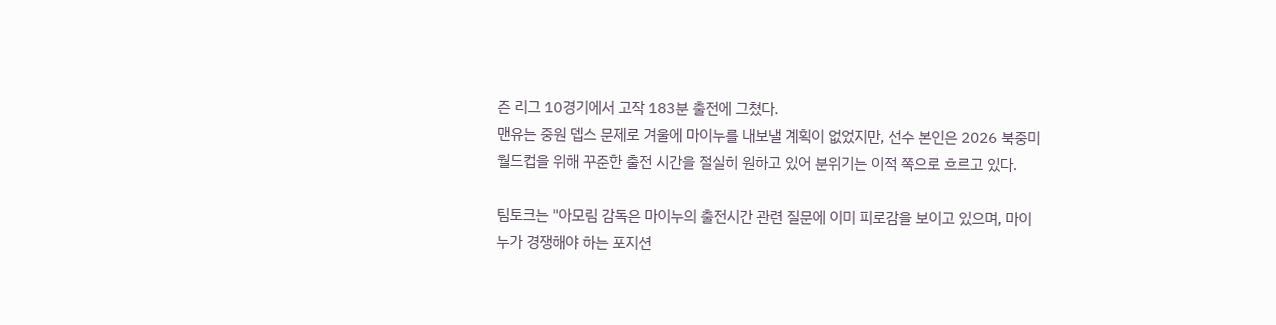즌 리그 10경기에서 고작 183분 출전에 그쳤다.
맨유는 중원 뎁스 문제로 겨울에 마이누를 내보낼 계획이 없었지만, 선수 본인은 2026 북중미 월드컵을 위해 꾸준한 출전 시간을 절실히 원하고 있어 분위기는 이적 쪽으로 흐르고 있다.

팀토크는 "아모림 감독은 마이누의 출전시간 관련 질문에 이미 피로감을 보이고 있으며, 마이누가 경쟁해야 하는 포지션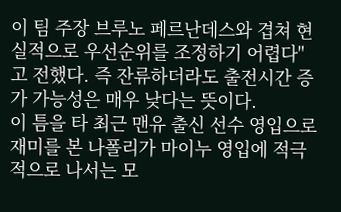이 팀 주장 브루노 페르난데스와 겹쳐 현실적으로 우선순위를 조정하기 어렵다"고 전했다. 즉 잔류하더라도 출전시간 증가 가능성은 매우 낮다는 뜻이다.
이 틈을 타 최근 맨유 출신 선수 영입으로 재미를 본 나폴리가 마이누 영입에 적극적으로 나서는 모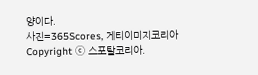양이다.
사진=365Scores, 게티이미지코리아
Copyright ⓒ 스포탈코리아.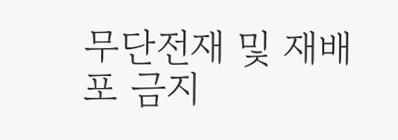무단전재 및 재배포 금지